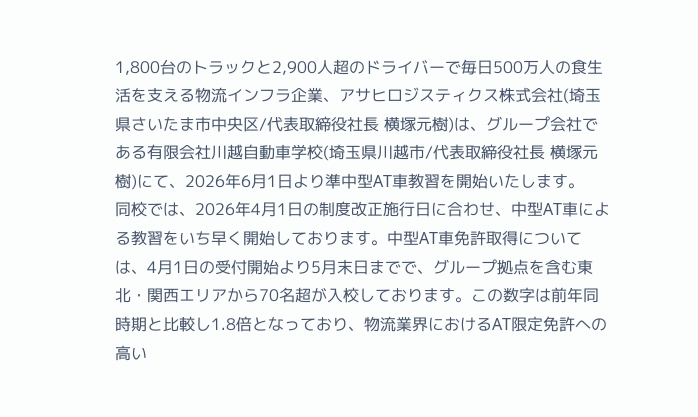1,800台のトラックと2,900人超のドライバーで毎日500万人の食生活を支える物流インフラ企業、アサヒロジスティクス株式会社(埼玉県さいたま市中央区/代表取締役社長 横塚元樹)は、グループ会社である有限会社川越自動車学校(埼玉県川越市/代表取締役社長 横塚元樹)にて、2026年6月1日より準中型AT車教習を開始いたします。
同校では、2026年4月1日の制度改正施行日に合わせ、中型AT車による教習をいち早く開始しております。中型AT車免許取得については、4月1日の受付開始より5月末日までで、グループ拠点を含む東北・関西エリアから70名超が入校しております。この数字は前年同時期と比較し1.8倍となっており、物流業界におけるAT限定免許への高い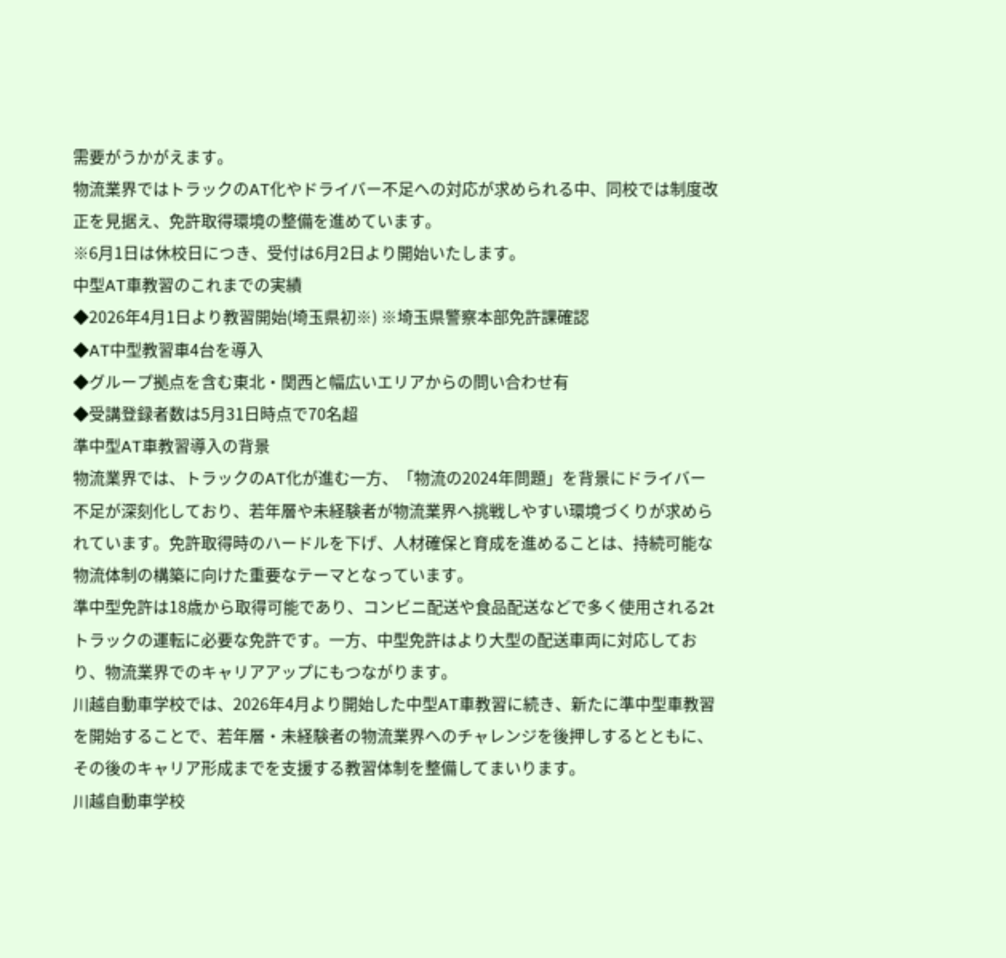需要がうかがえます。
物流業界ではトラックのAT化やドライバー不足への対応が求められる中、同校では制度改正を見据え、免許取得環境の整備を進めています。
※6月1日は休校日につき、受付は6月2日より開始いたします。
中型AT車教習のこれまでの実績
◆2026年4月1日より教習開始(埼玉県初※) ※埼玉県警察本部免許課確認
◆AT中型教習車4台を導入
◆グループ拠点を含む東北・関西と幅広いエリアからの問い合わせ有
◆受講登録者数は5月31日時点で70名超
準中型AT車教習導入の背景
物流業界では、トラックのAT化が進む一方、「物流の2024年問題」を背景にドライバー不足が深刻化しており、若年層や未経験者が物流業界へ挑戦しやすい環境づくりが求められています。免許取得時のハードルを下げ、人材確保と育成を進めることは、持続可能な物流体制の構築に向けた重要なテーマとなっています。
準中型免許は18歳から取得可能であり、コンビニ配送や食品配送などで多く使用される2tトラックの運転に必要な免許です。一方、中型免許はより大型の配送車両に対応しており、物流業界でのキャリアアップにもつながります。
川越自動車学校では、2026年4月より開始した中型AT車教習に続き、新たに準中型車教習を開始することで、若年層・未経験者の物流業界へのチャレンジを後押しするとともに、その後のキャリア形成までを支援する教習体制を整備してまいります。
川越自動車学校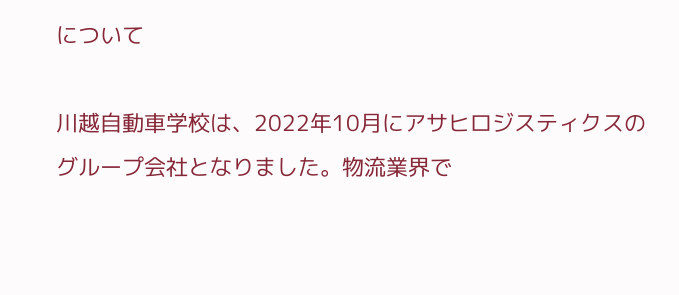について

川越自動車学校は、2022年10月にアサヒロジスティクスのグループ会社となりました。物流業界で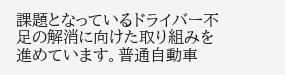課題となっているドライバー不足の解消に向けた取り組みを進めています。普通自動車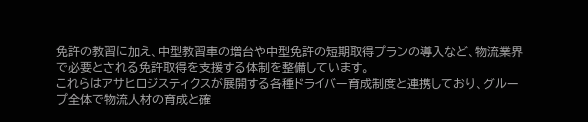免許の教習に加え、中型教習車の増台や中型免許の短期取得プランの導入など、物流業界で必要とされる免許取得を支援する体制を整備しています。
これらはアサヒロジスティクスが展開する各種ドライバー育成制度と連携しており、グループ全体で物流人材の育成と確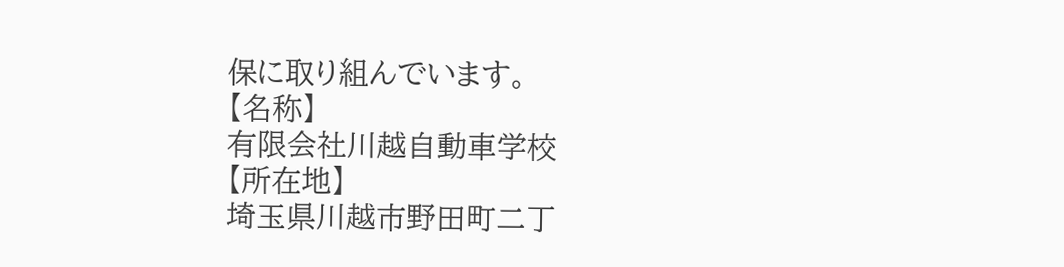保に取り組んでいます。
【名称】
有限会社川越自動車学校
【所在地】
埼玉県川越市野田町二丁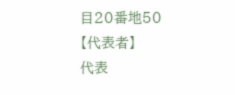目20番地50
【代表者】
代表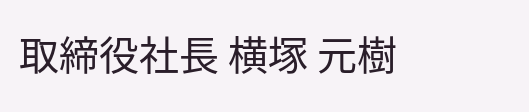取締役社長 横塚 元樹